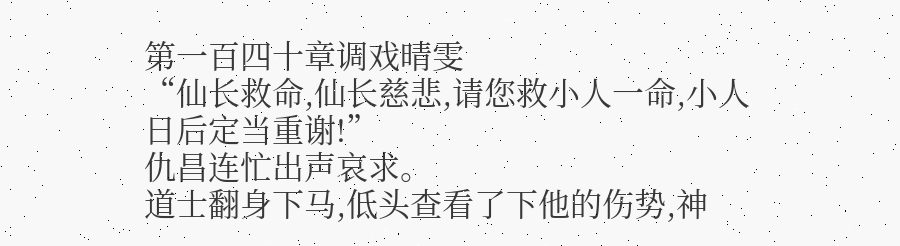第一百四十章调戏晴雯
“仙长救命,仙长慈悲,请您救小人一命,小人日后定当重谢!”
仇昌连忙出声哀求。
道士翻身下马,低头查看了下他的伤势,神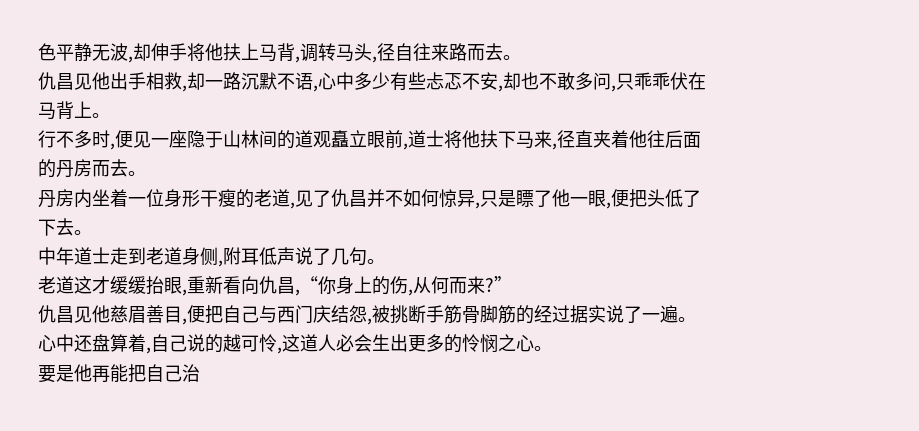色平静无波,却伸手将他扶上马背,调转马头,径自往来路而去。
仇昌见他出手相救,却一路沉默不语,心中多少有些忐忑不安,却也不敢多问,只乖乖伏在马背上。
行不多时,便见一座隐于山林间的道观矗立眼前,道士将他扶下马来,径直夹着他往后面的丹房而去。
丹房内坐着一位身形干瘦的老道,见了仇昌并不如何惊异,只是瞟了他一眼,便把头低了下去。
中年道士走到老道身侧,附耳低声说了几句。
老道这才缓缓抬眼,重新看向仇昌,“你身上的伤,从何而来?”
仇昌见他慈眉善目,便把自己与西门庆结怨,被挑断手筋骨脚筋的经过据实说了一遍。
心中还盘算着,自己说的越可怜,这道人必会生出更多的怜悯之心。
要是他再能把自己治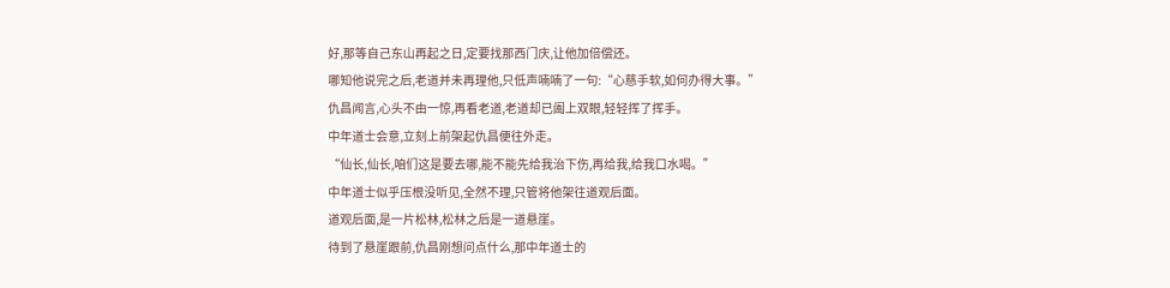好,那等自己东山再起之日,定要找那西门庆,让他加倍偿还。
哪知他说完之后,老道并未再理他,只低声喃喃了一句:“心慈手软,如何办得大事。”
仇昌闻言,心头不由一惊,再看老道,老道却已阖上双眼,轻轻挥了挥手。
中年道士会意,立刻上前架起仇昌便往外走。
“仙长,仙长,咱们这是要去哪,能不能先给我治下伤,再给我,给我口水喝。”
中年道士似乎压根没听见,全然不理,只管将他架往道观后面。
道观后面,是一片松林,松林之后是一道悬崖。
待到了悬崖跟前,仇昌刚想问点什么,那中年道士的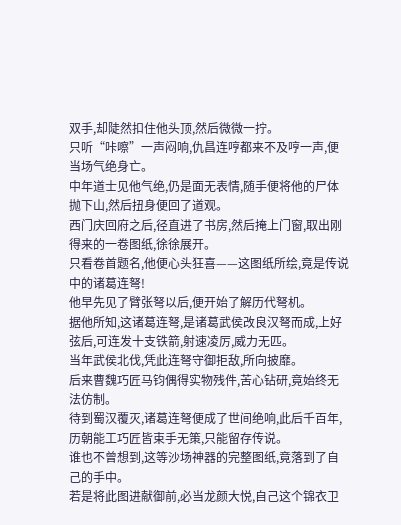双手,却陡然扣住他头顶,然后微微一拧。
只听“咔嚓”一声闷响,仇昌连哼都来不及哼一声,便当场气绝身亡。
中年道士见他气绝,仍是面无表情,随手便将他的尸体抛下山,然后扭身便回了道观。
西门庆回府之后,径直进了书房,然后掩上门窗,取出刚得来的一卷图纸,徐徐展开。
只看卷首题名,他便心头狂喜——这图纸所绘,竟是传说中的诸葛连弩!
他早先见了臂张弩以后,便开始了解历代弩机。
据他所知,这诸葛连弩,是诸葛武侯改良汉弩而成,上好弦后,可连发十支铁箭,射速凌厉,威力无匹。
当年武侯北伐,凭此连弩守御拒敌,所向披靡。
后来曹魏巧匠马钧偶得实物残件,苦心钻研,竟始终无法仿制。
待到蜀汉覆灭,诸葛连弩便成了世间绝响,此后千百年,历朝能工巧匠皆束手无策,只能留存传说。
谁也不曾想到,这等沙场神器的完整图纸,竟落到了自己的手中。
若是将此图进献御前,必当龙颜大悦,自己这个锦衣卫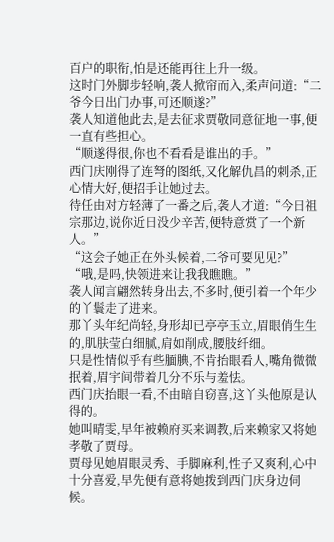百户的职衔,怕是还能再往上升一级。
这时门外脚步轻响,袭人掀帘而入,柔声问道:“二爷今日出门办事,可还顺遂?”
袭人知道他此去,是去征求贾敬同意征地一事,便一直有些担心。
“顺遂得很,你也不看看是谁出的手。”
西门庆刚得了连弩的图纸,又化解仇昌的刺杀,正心情大好,便招手让她过去。
待任由对方轻薄了一番之后,袭人才道:“今日祖宗那边,说你近日没少辛苦,便特意赏了一个新人。”
“这会子她正在外头候着,二爷可要见见?”
“哦,是吗,快领进来让我我瞧瞧。”
袭人闻言翩然转身出去,不多时,便引着一个年少的丫鬟走了进来。
那丫头年纪尚轻,身形却已亭亭玉立,眉眼俏生生的,肌肤莹白细腻,肩如削成,腰肢纤细。
只是性情似乎有些腼腆,不肯抬眼看人,嘴角微微抿着,眉宇间带着几分不乐与羞怯。
西门庆抬眼一看,不由暗自窃喜,这丫头他原是认得的。
她叫晴雯,早年被赖府买来调教,后来赖家又将她孝敬了贾母。
贾母见她眉眼灵秀、手脚麻利,性子又爽利,心中十分喜爱,早先便有意将她拨到西门庆身边伺候。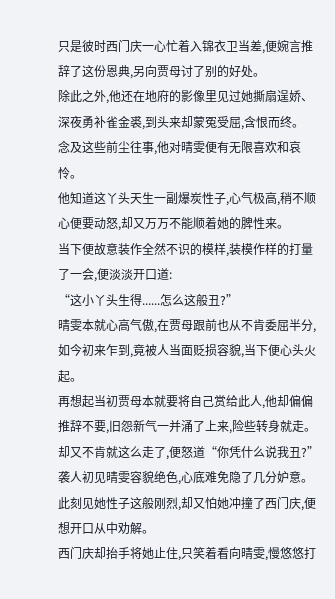只是彼时西门庆一心忙着入锦衣卫当差,便婉言推辞了这份恩典,另向贾母讨了别的好处。
除此之外,他还在地府的影像里见过她撕扇逞娇、深夜勇补雀金裘,到头来却蒙冤受屈,含恨而终。
念及这些前尘往事,他对晴雯便有无限喜欢和哀怜。
他知道这丫头天生一副爆炭性子,心气极高,稍不顺心便要动怒,却又万万不能顺着她的脾性来。
当下便故意装作全然不识的模样,装模作样的打量了一会,便淡淡开口道:
“这小丫头生得......怎么这般丑?”
晴雯本就心高气傲,在贾母跟前也从不肯委屈半分,如今初来乍到,竟被人当面贬损容貌,当下便心头火起。
再想起当初贾母本就要将自己赏给此人,他却偏偏推辞不要,旧怨新气一并涌了上来,险些转身就走。
却又不肯就这么走了,便怒道“你凭什么说我丑?”
袭人初见晴雯容貌绝色,心底难免隐了几分妒意。
此刻见她性子这般刚烈,却又怕她冲撞了西门庆,便想开口从中劝解。
西门庆却抬手将她止住,只笑着看向晴雯,慢悠悠打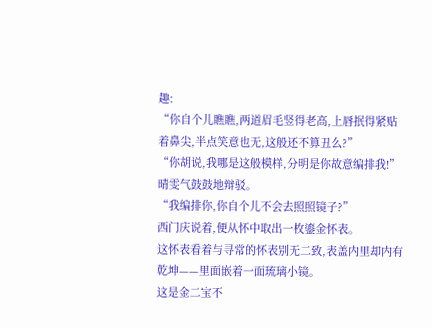趣:
“你自个儿瞧瞧,两道眉毛竖得老高,上唇抿得紧贴着鼻尖,半点笑意也无,这般还不算丑么?”
“你胡说,我哪是这般模样,分明是你故意编排我!”晴雯气鼓鼓地辩驳。
“我编排你,你自个儿不会去照照镜子?”
西门庆说着,便从怀中取出一枚鎏金怀表。
这怀表看着与寻常的怀表别无二致,表盖内里却内有乾坤——里面嵌着一面琉璃小镜。
这是金二宝不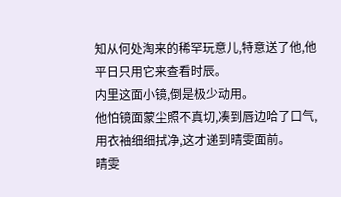知从何处淘来的稀罕玩意儿,特意送了他,他平日只用它来查看时辰。
内里这面小镜,倒是极少动用。
他怕镜面蒙尘照不真切,凑到唇边哈了口气,用衣袖细细拭净,这才递到晴雯面前。
晴雯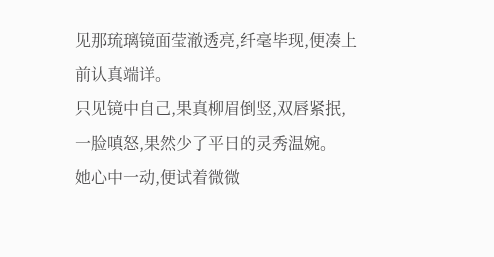见那琉璃镜面莹澈透亮,纤毫毕现,便凑上前认真端详。
只见镜中自己,果真柳眉倒竖,双唇紧抿,一脸嗔怒,果然少了平日的灵秀温婉。
她心中一动,便试着微微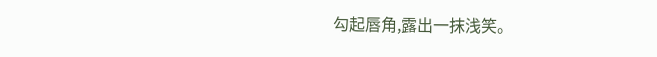勾起唇角,露出一抹浅笑。